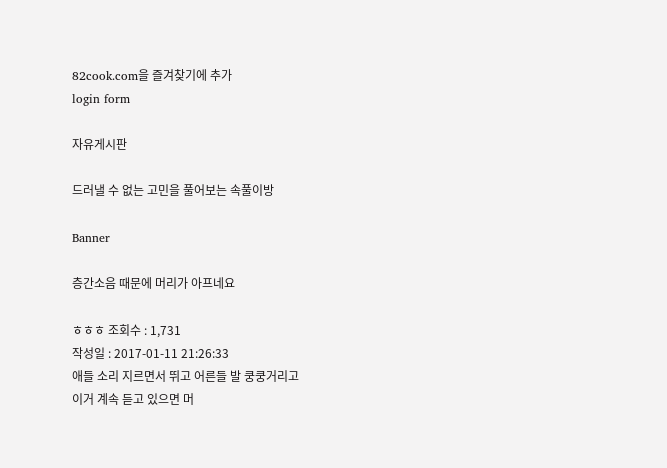82cook.com을 즐겨찾기에 추가
login form

자유게시판

드러낼 수 없는 고민을 풀어보는 속풀이방

Banner

층간소음 때문에 머리가 아프네요

ㅎㅎㅎ 조회수 : 1,731
작성일 : 2017-01-11 21:26:33
애들 소리 지르면서 뛰고 어른들 발 쿵쿵거리고
이거 계속 듣고 있으면 머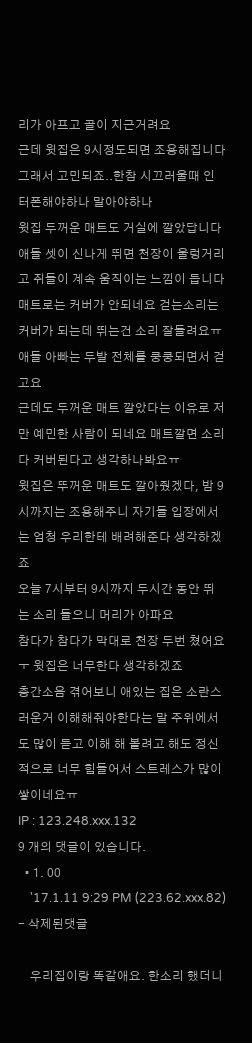리가 아프고 골이 지근거려요
근데 윗집은 9시정도되면 조용해집니다
그래서 고민되죠..한참 시끄러울때 인터폰해야하나 말아야하나
윗집 두꺼운 매트도 거실에 깔았답니다
애들 셋이 신나게 뛰면 천장이 울렁거리고 쥐들이 계속 움직이는 느낌이 듭니다
매트로는 커버가 안되네요 걷는소리는 커버가 되는데 뛰는건 소리 잘들려요ㅠ
애들 아빠는 두발 전체를 쿵쿵되면서 걷고요
근데도 두꺼운 매트 깔았다는 이유로 저만 예민한 사람이 되네요 매트깔면 소리다 커버된다고 생각하나봐요ㅠ
윗집은 뚜꺼운 매트도 깔아줬겠다, 밤 9시까지는 조용해주니 자기들 입장에서는 엄청 우리한테 배려해준다 생각하겠죠
오늘 7시부터 9시까지 두시간 동안 뛰는 소리 들으니 머리가 아파요
참다가 참다가 막대로 천장 두번 쳤어요ㅜ 윗집은 너무한다 생각하겠죠
층간소음 겪어보니 애있는 집은 소란스러운거 이해해줘야한다는 말 주위에서도 많이 듣고 이해 해 볼려고 해도 정신적으로 너무 힘들어서 스트레스가 많이 쌓이네요ㅠ
IP : 123.248.xxx.132
9 개의 댓글이 있습니다.
  • 1. 00
    '17.1.11 9:29 PM (223.62.xxx.82) - 삭제된댓글

    우리집이랑 똑같애요. 한소리 했더니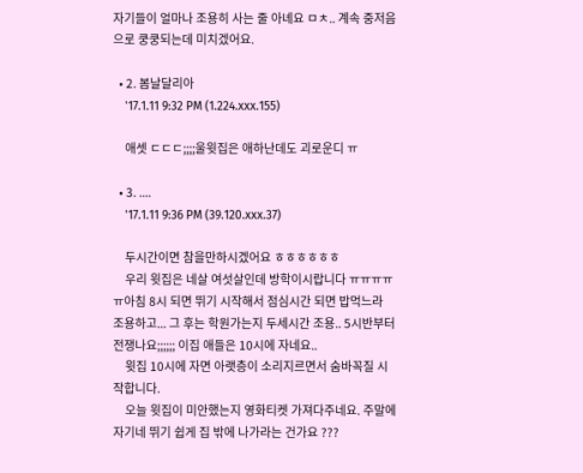자기들이 얼마나 조용히 사는 줄 아녜요 ㅁㅊ.. 계속 중저음으로 쿵쿵되는데 미치겠어요.

  • 2. 봄날달리아
    '17.1.11 9:32 PM (1.224.xxx.155)

    애셋 ㄷㄷㄷ;;;;울윗집은 애하난데도 괴로운디 ㅠ

  • 3. ....
    '17.1.11 9:36 PM (39.120.xxx.37)

    두시간이면 참을만하시겠어요 ㅎㅎㅎㅎㅎㅎ
    우리 윗집은 네살 여섯살인데 방학이시랍니다 ㅠㅠㅠㅠㅠ아침 8시 되면 뛰기 시작해서 점심시간 되면 밥먹느라 조용하고... 그 후는 학원가는지 두세시간 조용.. 5시반부터 전쟁나요;;;;;; 이집 애들은 10시에 자네요..
    윗집 10시에 자면 아랫층이 소리지르면서 숨바꼭질 시작합니다.
    오늘 윗집이 미안했는지 영화티켓 가져다주네요. 주말에 자기네 뛰기 쉽게 집 밖에 나가라는 건가요 ???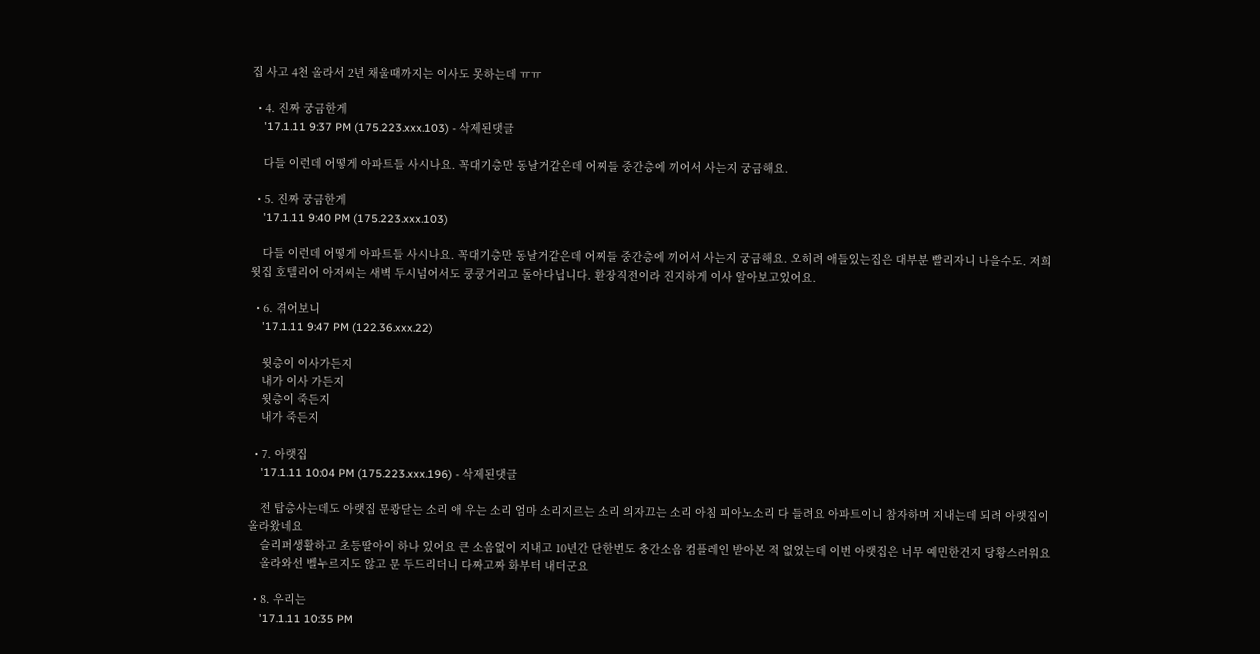집 사고 4천 올라서 2년 채울때까지는 이사도 못하는데 ㅠㅠ

  • 4. 진짜 궁금한게
    '17.1.11 9:37 PM (175.223.xxx.103) - 삭제된댓글

    다들 이런데 어떻게 아파트들 사시나요. 꼭대기층만 동날거같은데 어찌들 중간층에 끼어서 사는지 궁금해요.

  • 5. 진짜 궁금한게
    '17.1.11 9:40 PM (175.223.xxx.103)

    다들 이런데 어떻게 아파트들 사시나요. 꼭대기층만 동날거같은데 어찌들 중간층에 끼어서 사는지 궁금해요. 오히려 애들있는집은 대부분 빨리자니 나을수도. 저희 윗집 호텔리어 아저씨는 새벽 두시넘어서도 쿵쿵거리고 돌아다닙니다. 환장직전이라 진지하게 이사 알아보고있어요.

  • 6. 겪어보니
    '17.1.11 9:47 PM (122.36.xxx.22)

    윗층이 이사가든지
    내가 이사 가든지
    윗층이 죽든지
    내가 죽든지

  • 7. 아랫집
    '17.1.11 10:04 PM (175.223.xxx.196) - 삭제된댓글

    전 탑층사는데도 아랫집 문쾅닫는 소리 애 우는 소리 엄마 소리지르는 소리 의자끄는 소리 아침 피아노소리 다 들려요 아파트이니 참자하며 지내는데 되려 아랫집이 올라왔네요
    슬리퍼생활하고 초등딸아이 하나 있어요 큰 소음없이 지내고 10년간 단한번도 충간소음 컴플레인 받아본 적 없었는데 이번 아랫집은 너무 예민한건지 당황스러워요
    올라와선 벨누르지도 않고 문 두드리더니 다짜고짜 화부터 내더군요

  • 8. 우리는
    '17.1.11 10:35 PM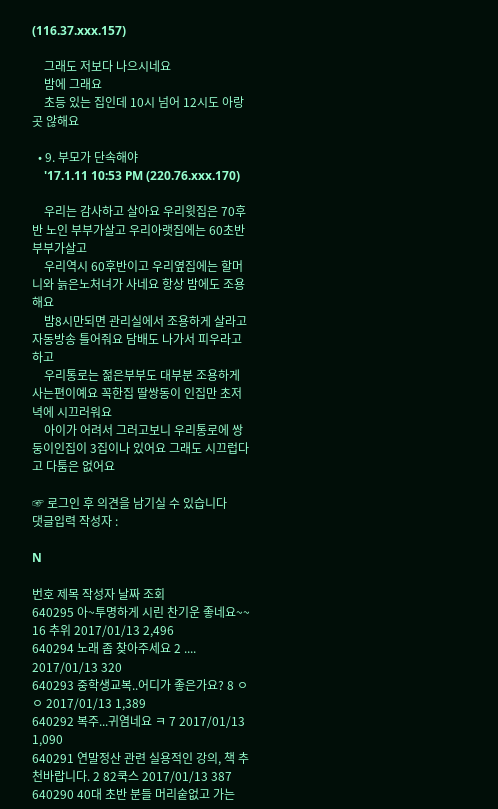(116.37.xxx.157)

    그래도 저보다 나으시네요
    밤에 그래요
    초등 있는 집인데 10시 넘어 12시도 아랑곳 않해요

  • 9. 부모가 단속해야
    '17.1.11 10:53 PM (220.76.xxx.170)

    우리는 감사하고 살아요 우리윗집은 70후반 노인 부부가살고 우리아랫집에는 60초반부부가살고
    우리역시 60후반이고 우리옆집에는 할머니와 늙은노처녀가 사네요 항상 밤에도 조용해요
    밤8시만되면 관리실에서 조용하게 살라고 자동방송 틀어줘요 담배도 나가서 피우라고하고
    우리통로는 젊은부부도 대부분 조용하게 사는편이예요 꼭한집 딸쌍동이 인집만 초저녁에 시끄러워요
    아이가 어려서 그러고보니 우리통로에 쌍둥이인집이 3집이나 있어요 그래도 시끄럽다고 다툼은 없어요

☞ 로그인 후 의견을 남기실 수 있습니다
댓글입력 작성자 :

N

번호 제목 작성자 날짜 조회
640295 아~투명하게 시린 찬기운 좋네요~~ 16 추위 2017/01/13 2,496
640294 노래 좀 찾아주세요 2 .... 2017/01/13 320
640293 중학생교복..어디가 좋은가요? 8 ㅇㅇ 2017/01/13 1,389
640292 복주...귀염네요 ㅋ 7 2017/01/13 1,090
640291 연말정산 관련 실용적인 강의, 책 추천바랍니다. 2 82쿡스 2017/01/13 387
640290 40대 초반 분들 머리숱없고 가는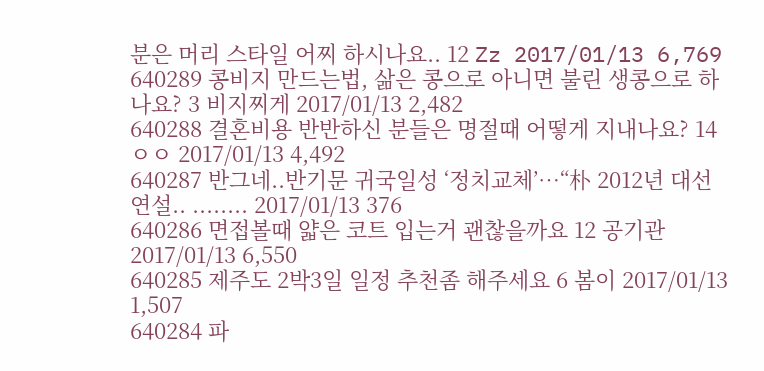분은 머리 스타일 어찌 하시나요.. 12 Zz 2017/01/13 6,769
640289 콩비지 만드는법, 삶은 콩으로 아니면 불린 생콩으로 하나요? 3 비지찌게 2017/01/13 2,482
640288 결혼비용 반반하신 분들은 명절때 어떻게 지내나요? 14 ㅇㅇ 2017/01/13 4,492
640287 반그네..반기문 귀국일성 ‘정치교체’…“朴 2012년 대선 연설.. ........ 2017/01/13 376
640286 면접볼때 얇은 코트 입는거 괜찮을까요 12 공기관 2017/01/13 6,550
640285 제주도 2박3일 일정 추천좀 해주세요 6 봄이 2017/01/13 1,507
640284 파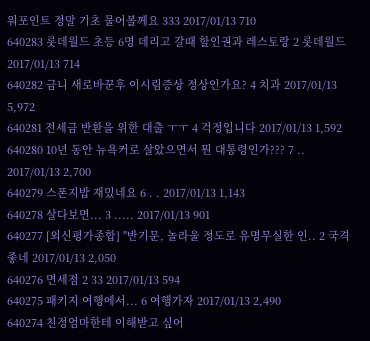워포인트 정말 기초 물어볼께요 333 2017/01/13 710
640283 롯데월드 초등 6명 데리고 갈때 할인권과 레스토랑 2 롯데월드 2017/01/13 714
640282 금니 새로바꾼후 이시림증상 정상인가요? 4 치과 2017/01/13 5,972
640281 전세금 반환을 위한 대출 ㅜㅜ 4 걱정입니다 2017/01/13 1,592
640280 10년 동안 뉴욕커로 살았으면서 뭔 대통령인가??? 7 .. 2017/01/13 2,700
640279 스폰지밥 재밌네요 6 . . 2017/01/13 1,143
640278 살다보면... 3 ..... 2017/01/13 901
640277 [외신평가종합] "반기문, 놀라울 정도로 유명무실한 인.. 2 국격좋네 2017/01/13 2,050
640276 면세점 2 33 2017/01/13 594
640275 패키지 여행에서... 6 여행가자 2017/01/13 2,490
640274 친정엄마한테 이해받고 싶어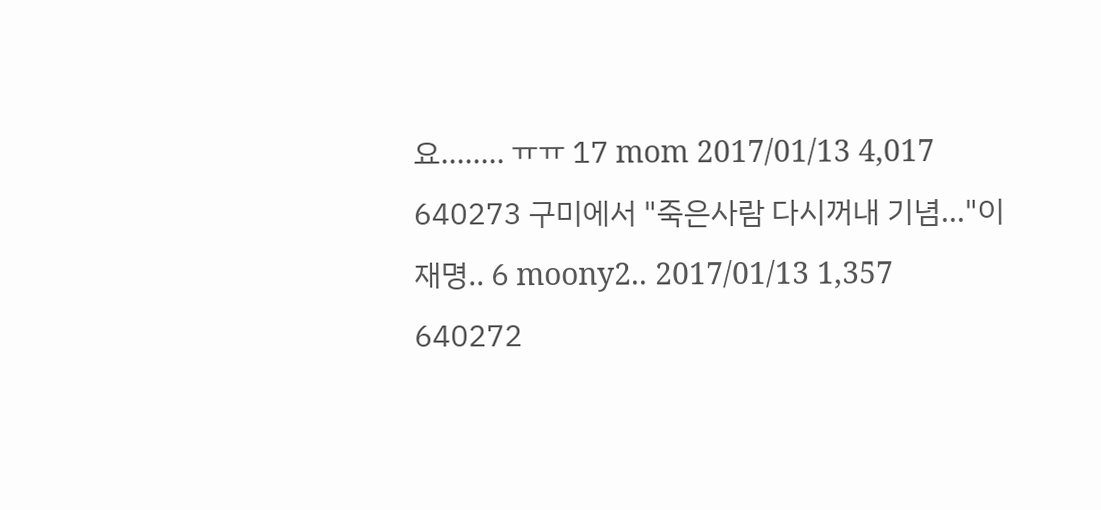요........ ㅠㅠ 17 mom 2017/01/13 4,017
640273 구미에서 "죽은사람 다시꺼내 기념..."이재명.. 6 moony2.. 2017/01/13 1,357
640272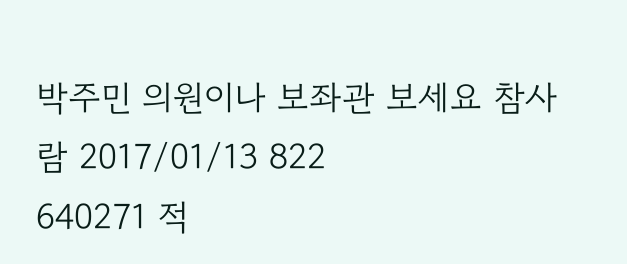박주민 의원이나 보좌관 보세요 참사람 2017/01/13 822
640271 적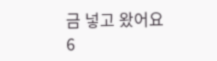금 넣고 왔어요 6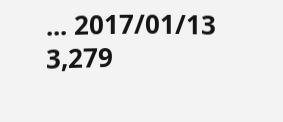... 2017/01/13 3,279